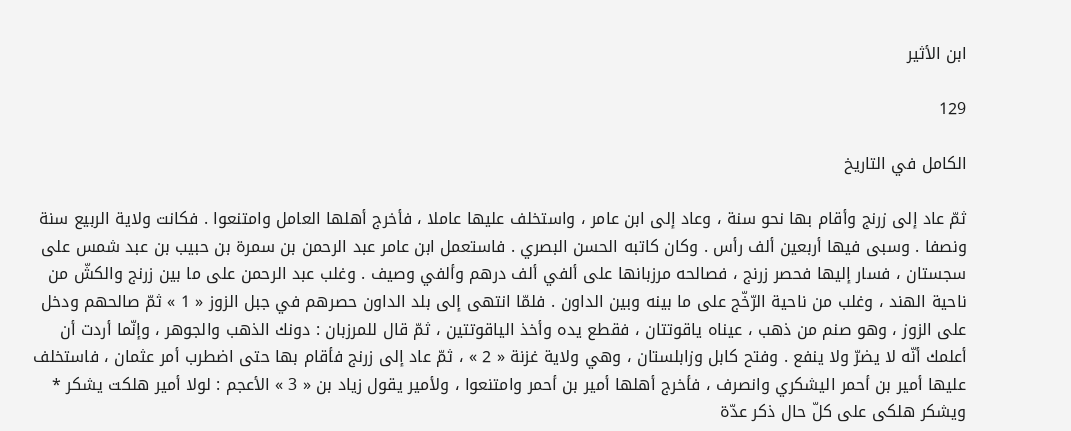ابن الأثير

129

الكامل في التاريخ

ثمّ عاد إلى زرنج وأقام بها نحو سنة ، وعاد إلى ابن عامر ، واستخلف عليها عاملا ، فأخرج أهلها العامل وامتنعوا . فكانت ولاية الربيع سنة ونصفا . وسبى فيها أربعين ألف رأس . وكان كاتبه الحسن البصري . فاستعمل ابن عامر عبد الرحمن بن سمرة بن حبيب بن عبد شمس على سجستان ، فسار إليها فحصر زرنج ، فصالحه مرزبانها على ألفي ألف درهم وألفي وصيف . وغلب عبد الرحمن على ما بين زرنج والكشّ من ناحية الهند ، وغلب من ناحية الرّخّج على ما بينه وبين الداون . فلمّا انتهى إلى بلد الداون حصرهم في جبل الزوز « 1 » ثمّ صالحهم ودخل على الزوز ، وهو صنم من ذهب ، عيناه ياقوتتان ، فقطع يده وأخذ الياقوتتين ، ثمّ قال للمرزبان : دونك الذهب والجوهر ، وإنّما أردت أن أعلمك أنّه لا يضرّ ولا ينفع . وفتح كابل وزابلستان ، وهي ولاية غزنة « 2 » ، ثمّ عاد إلى زرنج فأقام بها حتى اضطرب أمر عثمان ، فاستخلف عليها أمير بن أحمر اليشكري وانصرف ، فأخرج أهلها أمير بن أحمر وامتنعوا ، ولأمير يقول زياد بن « 3 » الأعجم : لولا أمير هلكت يشكر * ويشكر هلكى على كلّ حال ذكر عدّة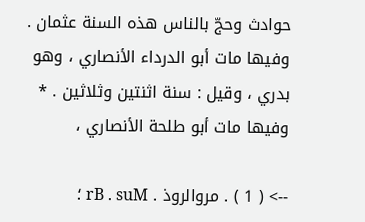حوادث وحجّ بالناس هذه السنة عثمان . وفيها مات أبو الدرداء الأنصاري ، وهو بدري ، وقيل : سنة اثنتين وثلاثين . * وفيها مات أبو طلحة الأنصاري ،

--> ( 1 ) . مروالروذ . rB . suM ؛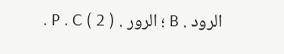الرود . B ؛ الرور . P . C ( 2 ) .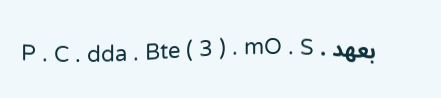بعهد . P . C . dda . Bte ( 3 ) . mO . S